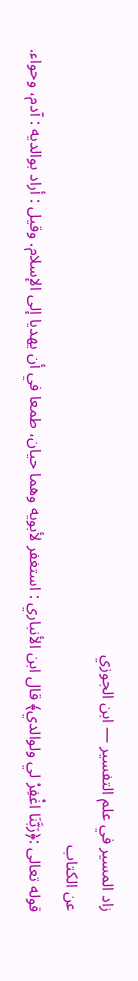زاد المسير في علم التفسير — ابن الجوزي
عن الكتاب
قوله تعالى :﴿رَبَّنَا اغْفِرْ لي ولوالدي﴾ قال ابن الأنباري : استغفر لأبويه وهما حيان، طمعا في أن يهديا إلى الإسلام. وقيل : أراد بوالديه : آدم، وحواء.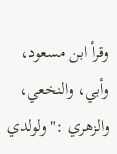وقرأ ابن مسعود، وأبي، والنخعي، والزهري :" ولولدي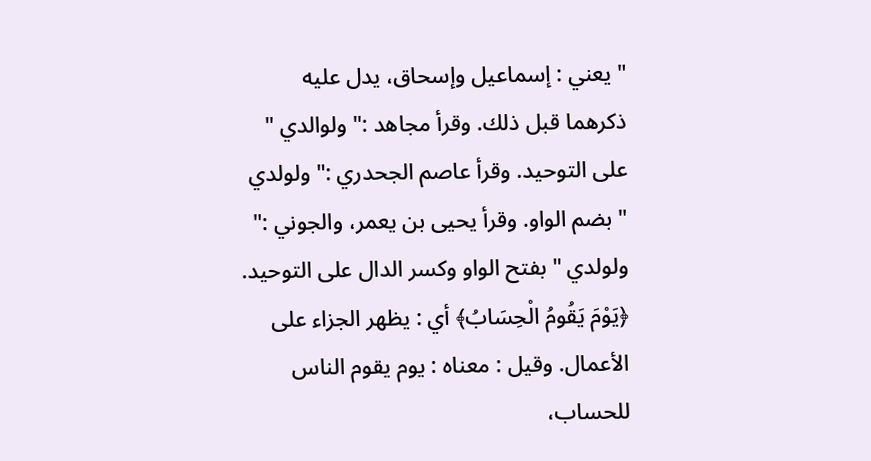" يعني : إسماعيل وإسحاق، يدل عليه ذكرهما قبل ذلك. وقرأ مجاهد :" ولوالدي " على التوحيد. وقرأ عاصم الجحدري :" ولولدي " بضم الواو. وقرأ يحيى بن يعمر، والجوني :" ولولدي " بفتح الواو وكسر الدال على التوحيد. ﴿يَوْمَ يَقُومُ الْحِسَابُ﴾ أي : يظهر الجزاء على الأعمال. وقيل : معناه : يوم يقوم الناس للحساب،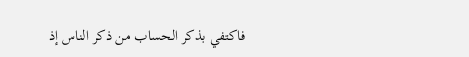فاكتفي بذكر الحساب من ذكر الناس إذ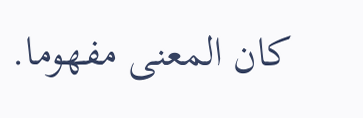كان المعنى مفهوما.